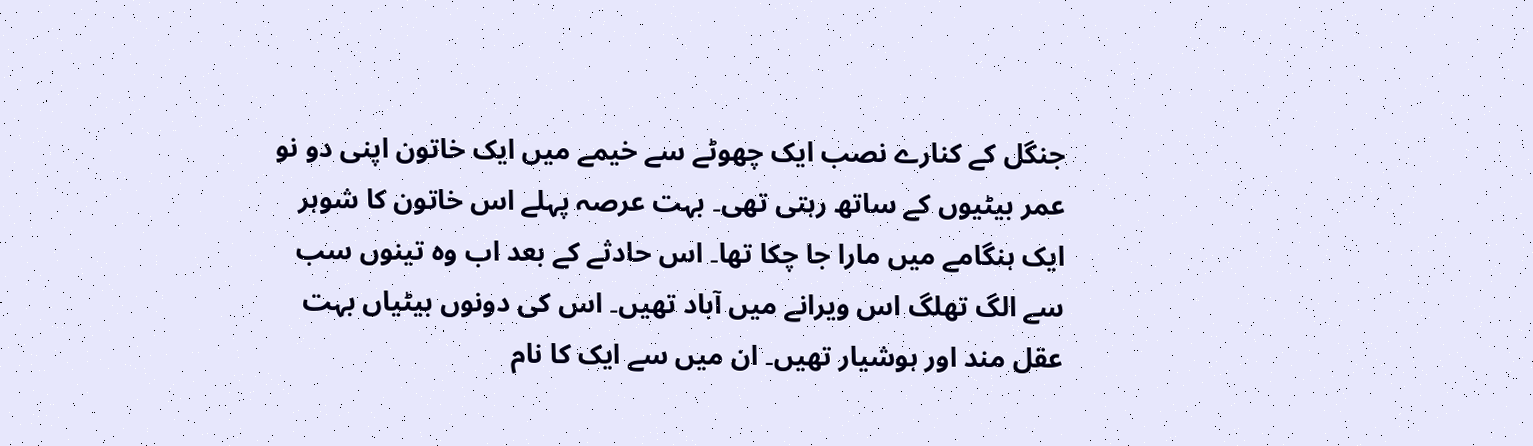جنگل کے کنارے نصب ایک چھوٹے سے خیمے میں ایک خاتون اپنی دو نو عمر بیٹیوں کے ساتھ رہتی تھی۔ بہت عرصہ پہلے اس خاتون کا شوہر ایک ہنگامے میں مارا جا چکا تھا۔ اس حادثے کے بعد اب وہ تینوں سب سے الگ تھلگ اس ویرانے میں آباد تھیں۔ اس کی دونوں بیٹیاں بہت عقل مند اور ہوشیار تھیں۔ ان میں سے ایک کا نام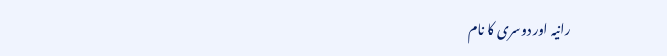رانیہ اور دوسری کا نام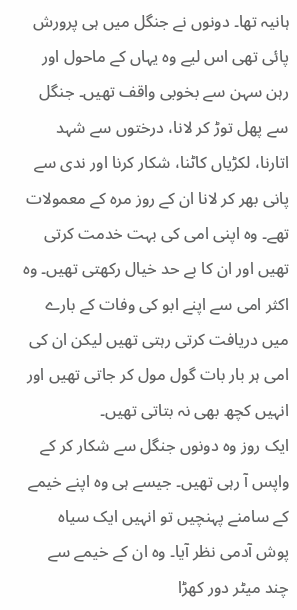ہانیہ تھا۔ دونوں نے جنگل میں ہی پرورش پائی تھی اس لیے وہ یہاں کے ماحول اور رہن سہن سے بخوبی واقف تھیں۔ جنگل سے پھل توڑ کر لانا، درختوں سے شہد اتارنا، لکڑیاں کاٹنا، شکار کرنا اور ندی سے پانی بھر کر لانا ان کے روز مرہ کے معمولات تھے۔ وہ اپنی امی کی بہت خدمت کرتی تھیں اور ان کا بے حد خیال رکھتی تھیں۔ وہ اکثر امی سے اپنے ابو کی وفات کے بارے میں دریافت کرتی رہتی تھیں لیکن ان کی امی ہر بار بات گول مول کر جاتی تھیں اور انہیں کچھ بھی نہ بتاتی تھیں۔
ایک روز وہ دونوں جنگل سے شکار کر کے واپس آ رہی تھیں۔ جیسے ہی وہ اپنے خیمے کے سامنے پہنچیں تو انہیں ایک سیاہ پوش آدمی نظر آیا۔ وہ ان کے خیمے سے چند میٹر دور کھڑا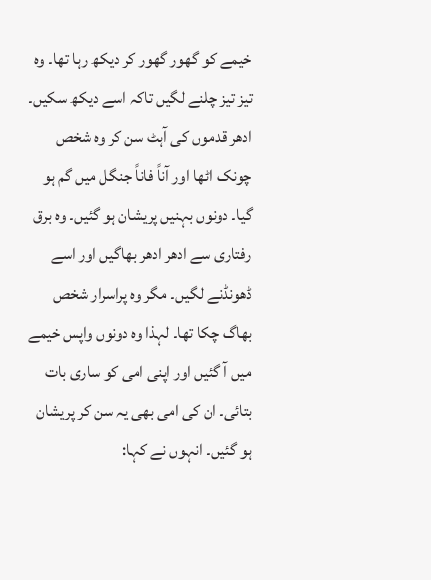خیمے کو گھور گھور کر دیکھ رہا تھا۔ وہ تیز تیز چلنے لگیں تاکہ اسے دیکھ سکیں۔ ادھر قدموں کی آہٹ سن کر وہ شخص چونک اٹھا اور آناً فاناً جنگل میں گم ہو گیا۔ دونوں بہنیں پریشان ہو گئیں۔ وہ برق رفتاری سے ادھر ادھر بھاگیں اور اسے ڈھونڈنے لگیں۔ مگر وہ پراسرار شخص بھاگ چکا تھا۔ لہذا وہ دونوں واپس خیمے میں آ گئیں اور اپنی امی کو ساری بات بتائی۔ ان کی امی بھی یہ سن کر پریشان ہو گئیں۔ انہوں نے کہا: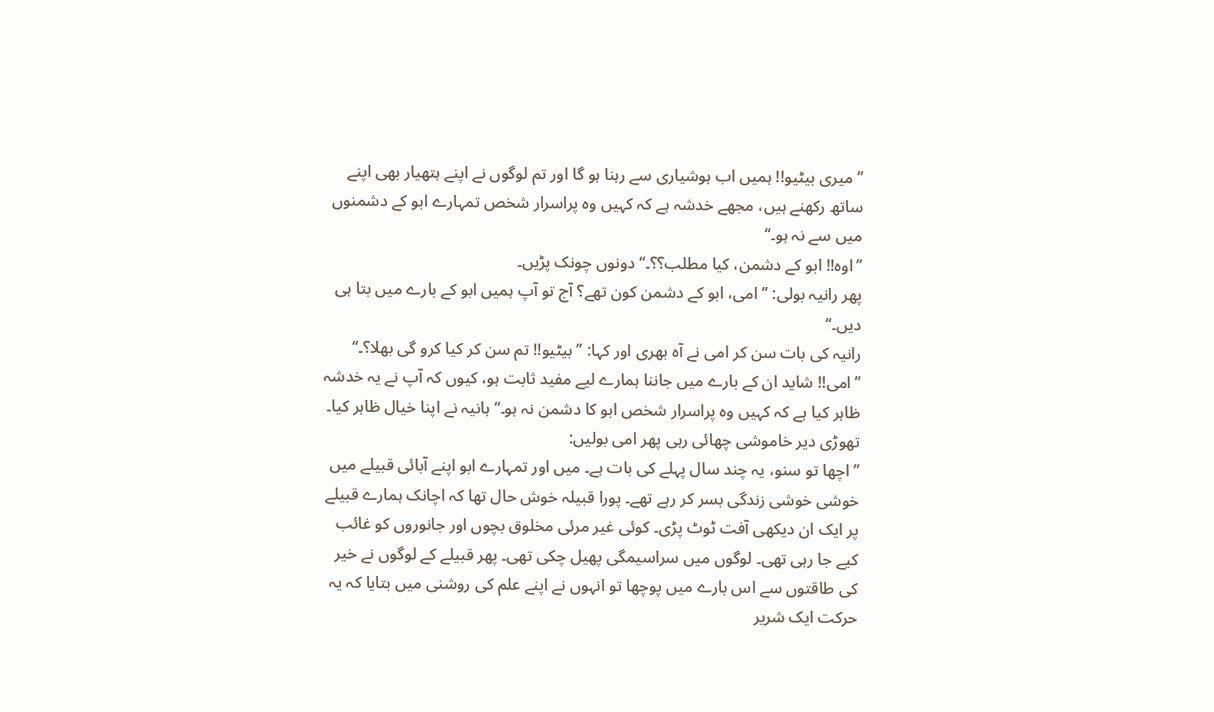’’میری بیٹیو!! ہمیں اب ہوشیاری سے رہنا ہو گا اور تم لوگوں نے اپنے ہتھیار بھی اپنے ساتھ رکھنے ہیں، مجھے خدشہ ہے کہ کہیں وہ پراسرار شخص تمہارے ابو کے دشمنوں میں سے نہ ہو۔‘‘
’’اوہ!! ابو کے دشمن، کیا مطلب؟؟۔‘‘ دونوں چونک پڑیں۔
پھر رانیہ بولی: ’’امی، ابو کے دشمن کون تھے؟ آج تو آپ ہمیں ابو کے بارے میں بتا ہی دیں۔‘‘
رانیہ کی بات سن کر امی نے آہ بھری اور کہا: ’’بیٹیو!! تم سن کر کیا کرو گی بھلا؟۔‘‘
’’امی!! شاید ان کے بارے میں جاننا ہمارے لیے مفید ثابت ہو، کیوں کہ آپ نے یہ خدشہ ظاہر کیا ہے کہ کہیں وہ پراسرار شخص ابو کا دشمن نہ ہو۔‘‘ ہانیہ نے اپنا خیال ظاہر کیا۔
تھوڑی دیر خاموشی چھائی رہی پھر امی بولیں:
’’اچھا تو سنو، یہ چند سال پہلے کی بات ہے۔ میں اور تمہارے ابو اپنے آبائی قبیلے میں خوشی خوشی زندگی بسر کر رہے تھے۔ پورا قبیلہ خوش حال تھا کہ اچانک ہمارے قبیلے پر ایک ان دیکھی آفت ٹوٹ پڑی۔ کوئی غیر مرئی مخلوق بچوں اور جانوروں کو غائب کیے جا رہی تھی۔ لوگوں میں سراسیمگی پھیل چکی تھی۔ پھر قبیلے کے لوگوں نے خیر کی طاقتوں سے اس بارے میں پوچھا تو انہوں نے اپنے علم کی روشنی میں بتایا کہ یہ حرکت ایک شریر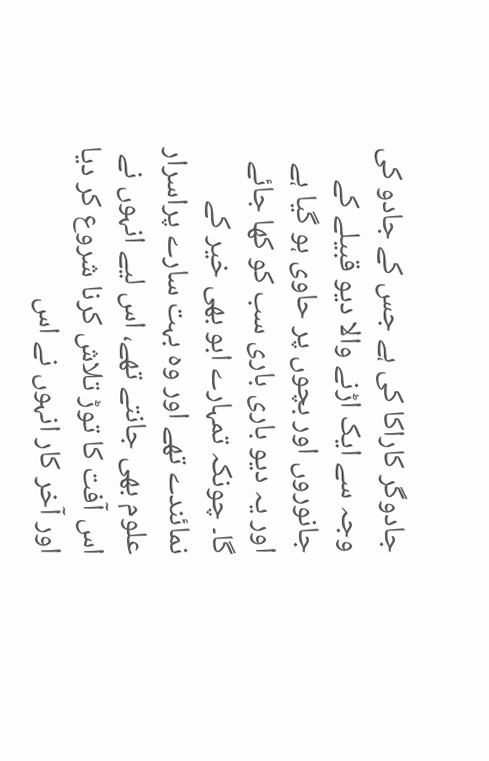جادوگر کاراکا کی ہے جس کے جادو کی وجہ سے ایک اڑنے والا دیو قبیلے کے جانوروں اور بچوں پر حاوی ہو گیا ہے اور یہ دیو باری باری سب کو کھا جائے گا۔ چونکہ تمہارے ابو بھی خیر کے نمائندے تھے اور وہ بہت سارے پراسرار علوم بھی جانتے تھے، اس لیے انہوں نے اس آفت کا توڑ تلاش کرنا شروع کر دیا اور آخر کار انہوں نے اس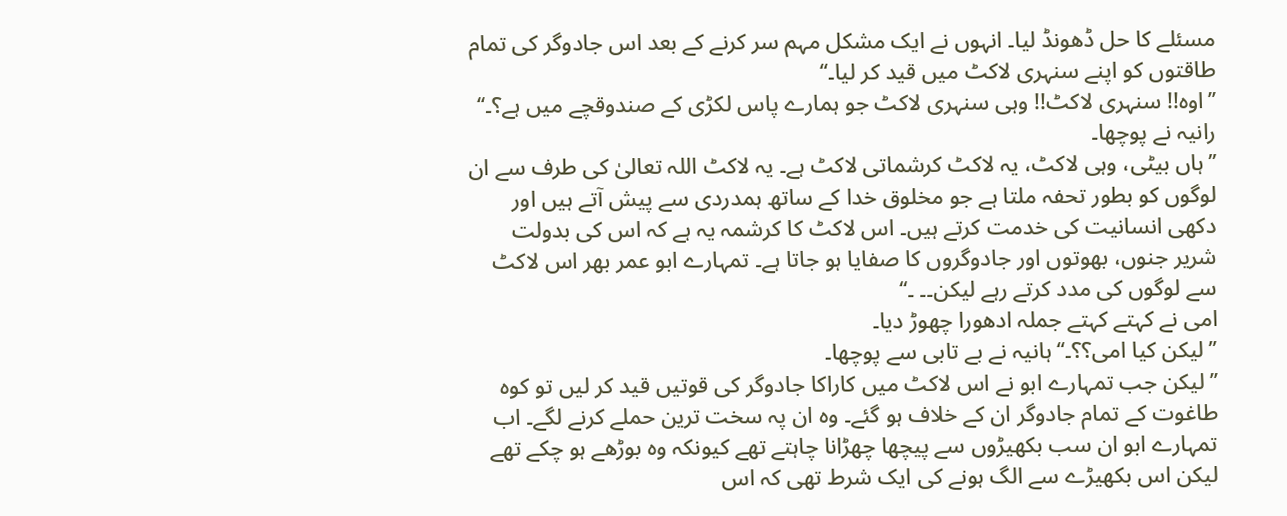مسئلے کا حل ڈھونڈ لیا۔ انہوں نے ایک مشکل مہم سر کرنے کے بعد اس جادوگر کی تمام طاقتوں کو اپنے سنہری لاکٹ میں قید کر لیا۔‘‘
’’اوہ!! سنہری لاکٹ!! وہی سنہری لاکٹ جو ہمارے پاس لکڑی کے صندوقچے میں ہے؟۔‘‘
رانیہ نے پوچھا۔
’’ہاں بیٹی، وہی لاکٹ، یہ لاکٹ کرشماتی لاکٹ ہے۔ یہ لاکٹ اللہ تعالیٰ کی طرف سے ان لوگوں کو بطور تحفہ ملتا ہے جو مخلوق خدا کے ساتھ ہمدردی سے پیش آتے ہیں اور دکھی انسانیت کی خدمت کرتے ہیں۔ اس لاکٹ کا کرشمہ یہ ہے کہ اس کی بدولت شریر جنوں، بھوتوں اور جادوگروں کا صفایا ہو جاتا ہے۔ تمہارے ابو عمر بھر اس لاکٹ سے لوگوں کی مدد کرتے رہے لیکن۔۔ ۔‘‘
امی نے کہتے کہتے جملہ ادھورا چھوڑ دیا۔
’’لیکن کیا امی؟؟۔‘‘ ہانیہ نے بے تابی سے پوچھا۔
’’لیکن جب تمہارے ابو نے اس لاکٹ میں کاراکا جادوگر کی قوتیں قید کر لیں تو کوہ طاغوت کے تمام جادوگر ان کے خلاف ہو گئے۔ وہ ان پہ سخت ترین حملے کرنے لگے۔ اب تمہارے ابو ان سب بکھیڑوں سے پیچھا چھڑانا چاہتے تھے کیونکہ وہ بوڑھے ہو چکے تھے لیکن اس بکھیڑے سے الگ ہونے کی ایک شرط تھی کہ اس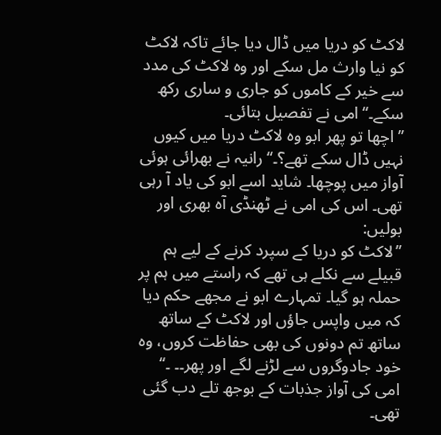لاکٹ کو دریا میں ڈال دیا جائے تاکہ لاکٹ کو نیا وارث مل سکے اور وہ لاکٹ کی مدد سے خیر کے کاموں کو جاری و ساری رکھ سکے۔‘‘ امی نے تفصیل بتائی۔
’’اچھا تو پھر ابو وہ لاکٹ دریا میں کیوں نہیں ڈال سکے تھے؟۔‘‘ رانیہ نے بھرائی ہوئی آواز میں پوچھا۔ شاید اسے ابو کی یاد آ رہی تھی۔ اس کی امی نے ٹھنڈی آہ بھری اور بولیں:
’’لاکٹ کو دریا کے سپرد کرنے کے لیے ہم قبیلے سے نکلے ہی تھے کہ راستے میں ہم پر حملہ ہو گیا۔ تمہارے ابو نے مجھے حکم دیا کہ میں واپس جاؤں اور لاکٹ کے ساتھ ساتھ تم دونوں کی بھی حفاظت کروں، وہ خود جادوگروں سے لڑنے لگے اور پھر۔۔ ۔‘‘ امی کی آواز جذبات کے بوجھ تلے دب گئی تھی۔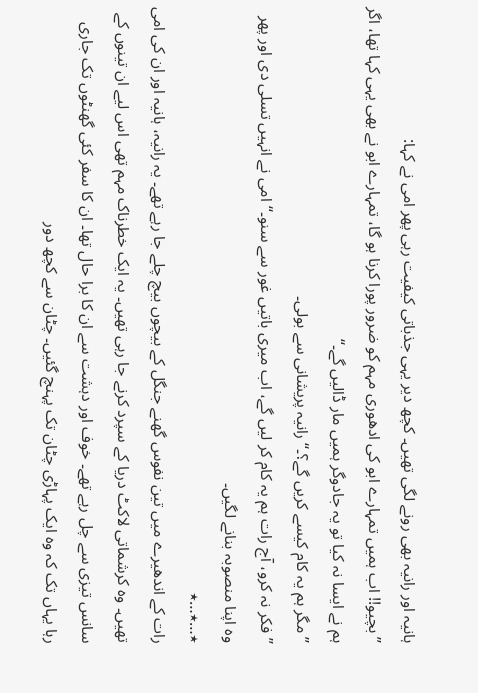ہانیہ اور رانیہ بھی رونے لگی تھیں۔ کچھ دیر یہی جذباتی کیفیت رہی پھر امی نے کہا:
’’بچیو!! اب ہمیں تمہارے ابو کی ادھوری مہم کو ضرور پورا کرنا ہو گا، تمہارے ابو نے بھی یہی کہا تھا، اگر ہم نے ایسا نہ کیا تو یہ جادوگر ہمیں مار ڈالیں گے۔‘‘
’’مگر ہم یہ کام کیسے کریں گے؟۔‘‘ رانیہ پریشانی سے بولی۔
’’فکر نہ کرو، آج رات ہم یہ کام کر لیں گے، اب میری باتیں غور سے سنو۔‘‘ امی نے انہیں تسلی دی اور پھر وہ اپنا منصوبہ بنانے لگیں۔
٭…٭…٭
رات کے اندھیرے میں تین نفوس گھنے جنگل کے بیچوں بیچ چلے جا رہے تھے۔ یہ رانیہ، ہانیہ اور ان کی امی تھیں۔ وہ کرشماتی لاکٹ دریا کے سپرد کرنے جا رہی تھیں۔ یہ ایک خطرناک مہم تھی اس لیے ان تینوں کے سانس تیزی سے چل رہے تھے۔ خوف اور دہشت سے ان کا برا حال تھا۔ ان کا سفر کئی گھنٹوں تک جاری رہا یہاں تک کہ وہ ایک پہاڑی چٹان تک پہنچ گئیں۔ چٹان سے کچھ دور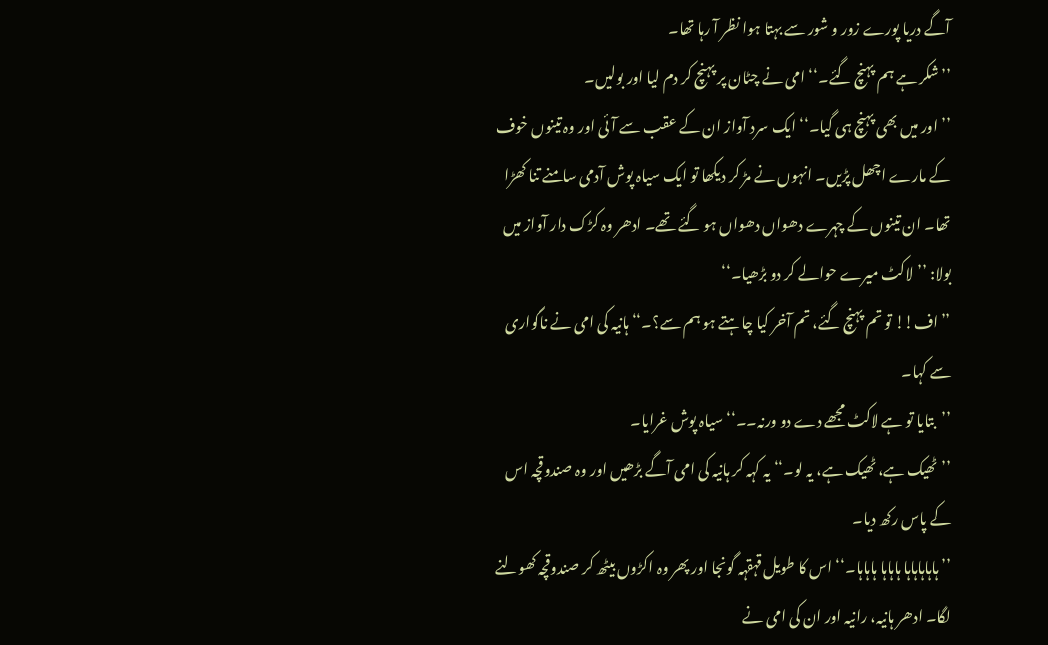آگے دریا پورے زور و شور سے بہتا ہوا نظر آ رہا تھا۔
’’شکر ہے ہم پہنچ گئے۔‘‘ امی نے چٹان پر پہنچ کر دم لیا اور بولیں۔
’’اور میں بھی پہنچ ہی گیا۔‘‘ ایک سرد آواز ان کے عقب سے آئی اور وہ تینوں خوف کے مارے اچھل پڑیں۔ انہوں نے مڑ کر دیکھا تو ایک سیاہ پوش آدمی سامنے تنا کھڑا تھا۔ ان تینوں کے چہرے دھواں دھواں ہو گئے تھے۔ ادھر وہ کڑک دار آواز میں بولا: ’’لاکٹ میرے حوالے کر دو بڑھیا۔‘‘
’’اف!! تو تم پہنچ گئے، تم آخر کیا چاہتے ہو ہم سے؟۔‘‘ ہانیہ کی امی نے ناگواری سے کہا۔
’’بتایا تو ہے لاکٹ مجھے دے دو ورنہ۔۔‘‘ سیاہ پوش غرایا۔
’’ٹھیک ہے، ٹھیک ہے، یہ لو۔‘‘ یہ کہہ کر ہانیہ کی امی آگے بڑھیں اور وہ صندوقچہ اس کے پاس رکھ دیا۔
’’ہاہاہاہاہا ہاہاہا ہاہاہا۔‘‘ اس کا طویل قہقہہ گونجا اور پھر وہ اکڑوں بیٹھ کر صندوقچہ کھولنے لگا۔ ادھر ہانیہ، رانیہ اور ان کی امی نے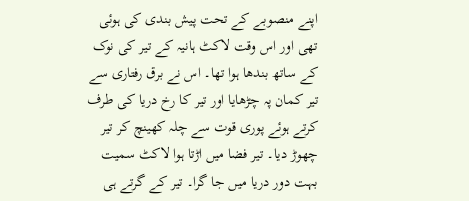اپنے منصوبے کے تحت پیش بندی کی ہوئی تھی اور اس وقت لاکٹ ہانیہ کے تیر کی نوک کے ساتھ بندھا ہوا تھا۔ اس نے برق رفتاری سے تیر کمان پہ چڑھایا اور تیر کا رخ دریا کی طرف کرتے ہوئے پوری قوت سے چلہ کھینچ کر تیر چھوڑ دیا۔ تیر فضا میں اڑتا ہوا لاکٹ سمیت بہت دور دریا میں جا گرا۔ تیر کے گرتے ہی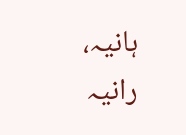ہانیہ، رانیہ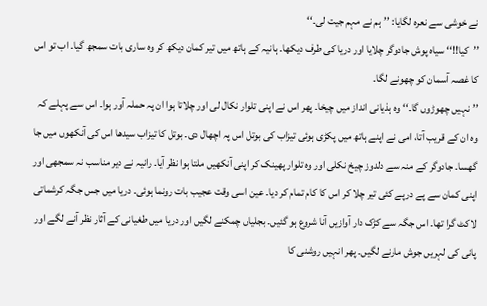نے خوشی سے نعرہ لگایا: ’’ہم نے مہم جیت لی۔‘‘
’’کیا!!‘‘ سیاہ پوش جادوگر چلایا اور دریا کی طرف دیکھا۔ ہانیہ کے ہاتھ میں تیر کمان دیکھ کر وہ ساری بات سمجھ گیا۔ اب تو اس کا غصہ آسمان کو چھونے لگا۔
’’نہیں چھوڑوں گا۔‘‘ وہ ہذیانی انداز میں چیخا۔ پھر اس نے اپنی تلوار نکال لی اور چلاتا ہوا ان پہ حملہ آور ہوا۔ اس سے پہلے کہ وہ ان کے قریب آتا، امی نے اپنے ہاتھ میں پکڑی ہوئی تیزاب کی بوتل اس پہ اچھال دی۔ بوتل کا تیزاب سیدھا اس کی آنکھوں میں جا گھسا۔ جادوگر کے منہ سے دلدوز چیخ نکلی اور وہ تلوار پھینک کر اپنی آنکھیں ملتا ہوا نظر آیا۔ رانیہ نے دیر مناسب نہ سمجھی اور اپنی کمان سے پے درپے کئی تیر چلا کر اس کا کام تمام کر دیا۔ عین اسی وقت عجیب بات رونما ہوئی۔ دریا میں جس جگہ کرشماتی لاکٹ گرا تھا۔ اس جگہ سے کڑک دار آوازیں آنا شروع ہو گئیں۔ بجلیاں چمکنے لگیں اور دریا میں طغیانی کے آثار نظر آنے لگے اور پانی کی لہریں جوش مارنے لگیں۔ پھر انہیں روشنی کا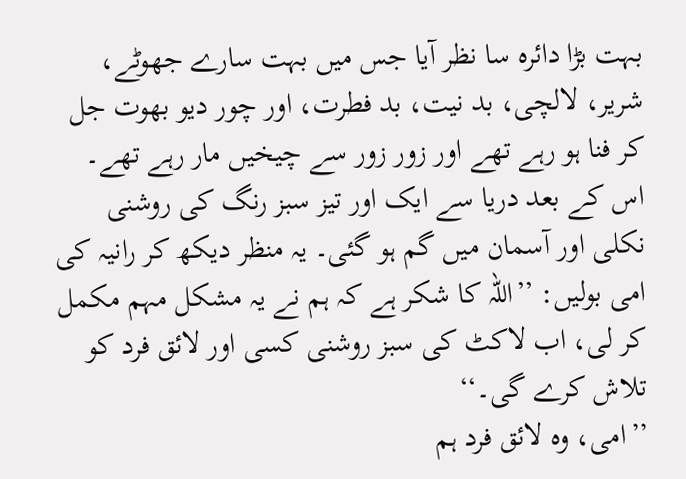بہت بڑا دائرہ سا نظر آیا جس میں بہت سارے جھوٹے، شریر، لالچی، بد نیت، بد فطرت، اور چور دیو بھوت جل کر فنا ہو رہے تھے اور زور زور سے چیخیں مار رہے تھے۔ اس کے بعد دریا سے ایک اور تیز سبز رنگ کی روشنی نکلی اور آسمان میں گم ہو گئی۔ یہ منظر دیکھ کر رانیہ کی امی بولیں: ’’اللہ کا شکر ہے کہ ہم نے یہ مشکل مہم مکمل کر لی، اب لاکٹ کی سبز روشنی کسی اور لائق فرد کو تلاش کرے گی۔‘‘
’’امی، وہ لائق فرد ہم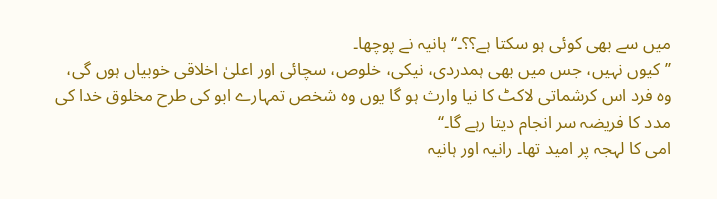میں سے بھی کوئی ہو سکتا ہے؟؟۔‘‘ ہانیہ نے پوچھا۔
’’کیوں نہیں، جس میں بھی ہمدردی، نیکی، خلوص، سچائی اور اعلیٰ اخلاقی خوبیاں ہوں گی، وہ فرد اس کرشماتی لاکٹ کا نیا وارث ہو گا یوں وہ شخص تمہارے ابو کی طرح مخلوق خدا کی مدد کا فریضہ سر انجام دیتا رہے گا۔‘‘
امی کا لہجہ پر امید تھا۔ رانیہ اور ہانیہ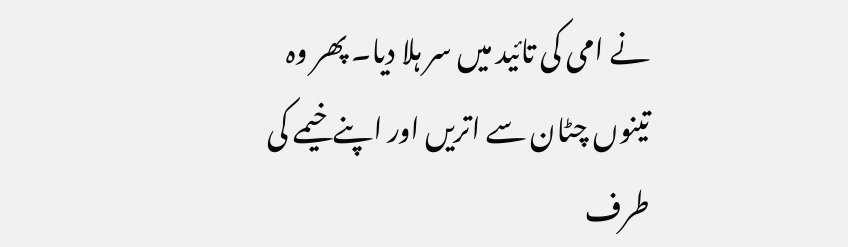نے امی کی تائید میں سر ہلا دیا۔ پھر وہ تینوں چٹان سے اتریں اور اپنے خیمے کی طرف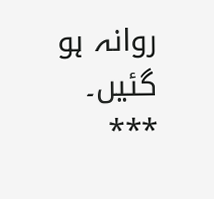روانہ ہو گئیں۔
٭٭٭